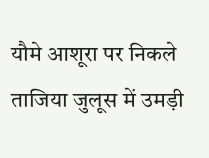यौमे आशूरा पर निकले ताजिया जुलूस में उमड़ी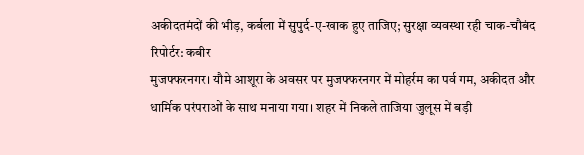अकीदतमंदों की भीड़, कर्बला में सुपुर्द-ए-खाक हुए ताजिए; सुरक्षा व्यवस्था रही चाक-चौबंद
रिपोर्टर: कबीर
मुजफ्फरनगर। यौमे आशूरा के अवसर पर मुजफ्फरनगर में मोहर्रम का पर्व गम, अकीदत और धार्मिक परंपराओं के साथ मनाया गया। शहर में निकले ताजिया जुलूस में बड़ी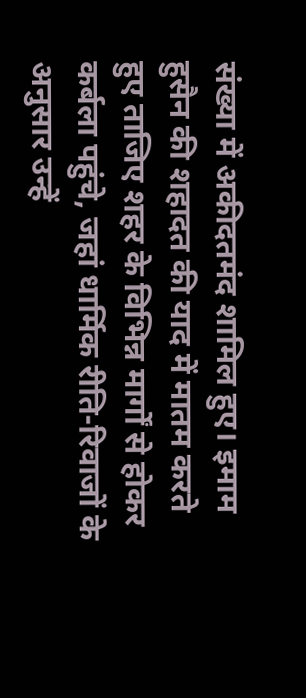संख्या में अकीदतमंद शामिल हुए। इमाम हुसैन की शहादत की याद में मातम करते हुए ताजिए शहर के विभिन्न मार्गों से होकर कर्बला पहुंचे, जहां धार्मिक रीति-रिवाजों के अनुसार उन्हें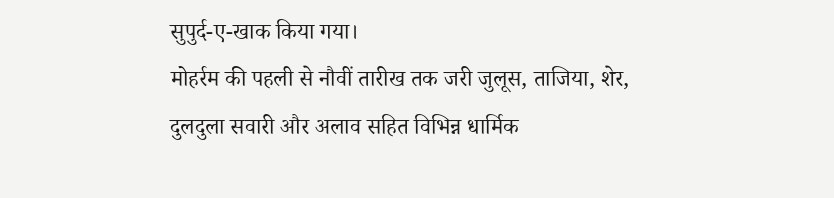सुपुर्द-ए-खाक किया गया।
मोहर्रम की पहली से नौवीं तारीख तक जरी जुलूस, ताजिया, शेर, दुलदुला सवारी और अलाव सहित विभिन्न धार्मिक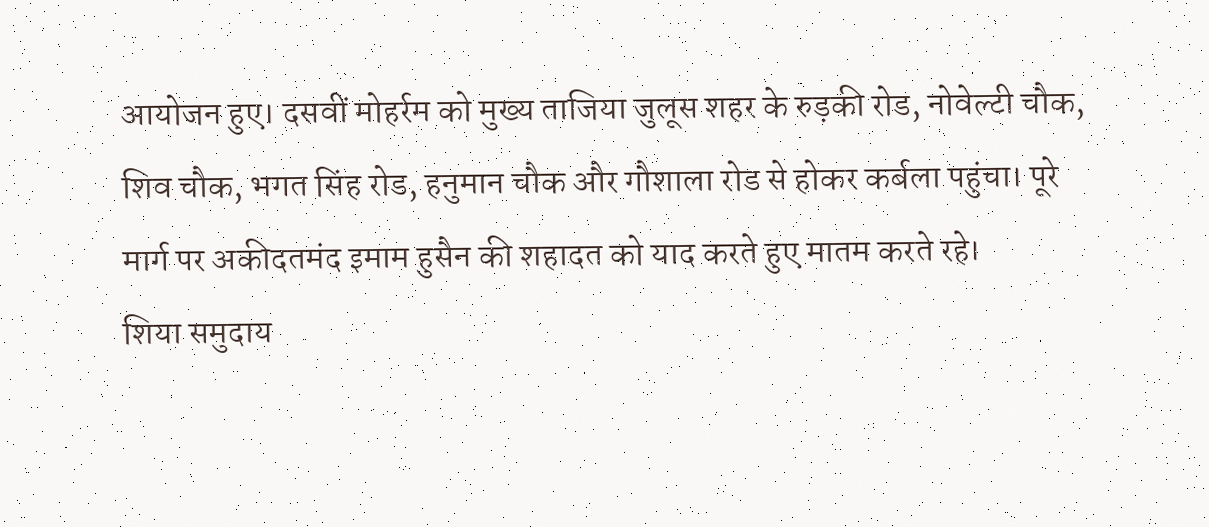आयोजन हुए। दसवीं मोहर्रम को मुख्य ताजिया जुलूस शहर के रुड़की रोड, नोवेल्टी चौक, शिव चौक, भगत सिंह रोड, हनुमान चौक और गौशाला रोड से होकर कर्बला पहुंचा। पूरे मार्ग पर अकीदतमंद इमाम हुसैन की शहादत को याद करते हुए मातम करते रहे।
शिया समुदाय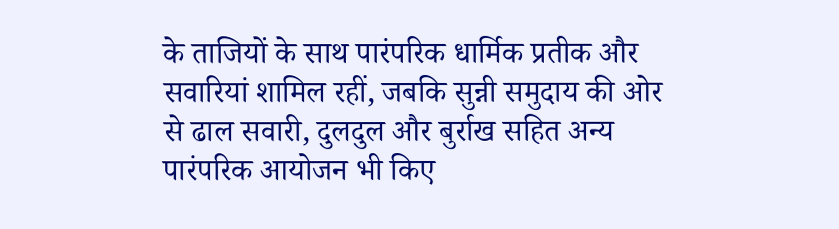के ताजियों के साथ पारंपरिक धार्मिक प्रतीक और सवारियां शामिल रहीं, जबकि सुन्नी समुदाय की ओर से ढाल सवारी, दुलदुल और बुर्राख सहित अन्य पारंपरिक आयोजन भी किए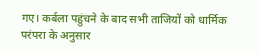गए। कर्बला पहुंचने के बाद सभी ताजियों को धार्मिक परंपरा के अनुसार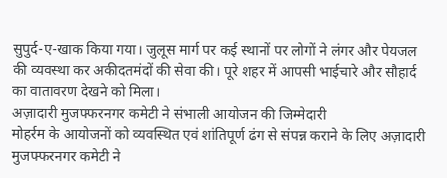सुपुर्द-ए-खाक किया गया। जुलूस मार्ग पर कई स्थानों पर लोगों ने लंगर और पेयजल की व्यवस्था कर अकीदतमंदों की सेवा की। पूरे शहर में आपसी भाईचारे और सौहार्द का वातावरण देखने को मिला।
अज़ादारी मुजफ्फरनगर कमेटी ने संभाली आयोजन की जिम्मेदारी
मोहर्रम के आयोजनों को व्यवस्थित एवं शांतिपूर्ण ढंग से संपन्न कराने के लिए अज़ादारी मुजफ्फरनगर कमेटी ने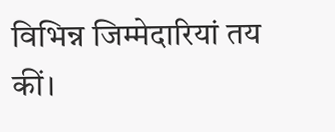विभिन्न जिम्मेदारियां तय कीं।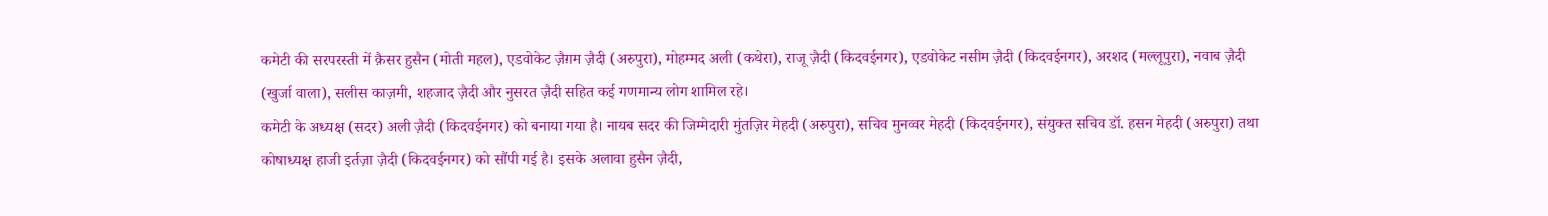कमेटी की सरपरस्ती में क़ैसर हुसैन (मोती महल), एडवोकेट ज़ैग़म ज़ैदी (अरुपुरा), मोहम्मद अली (कथेरा), राजू ज़ैदी (किदवईनगर), एडवोकेट नसीम ज़ैदी (किदवईनगर), अरशद (मल्लूपुरा), नवाब ज़ैदी (खुर्जा वाला), सलीस काज़मी, शहजाद ज़ैदी और नुसरत ज़ैदी सहित कई गणमान्य लोग शामिल रहे।
कमेटी के अध्यक्ष (सदर) अली ज़ैदी (किदवईनगर) को बनाया गया है। नायब सदर की जिम्मेदारी मुंतज़िर मेहदी (अरुपुरा), सचिव मुनव्वर मेहदी (किदवईनगर), संयुक्त सचिव डॉ. हसन मेहदी (अरुपुरा) तथा कोषाध्यक्ष हाजी इर्तज़ा ज़ैदी (किदवईनगर) को सौंपी गई है। इसके अलावा हुसैन ज़ैदी,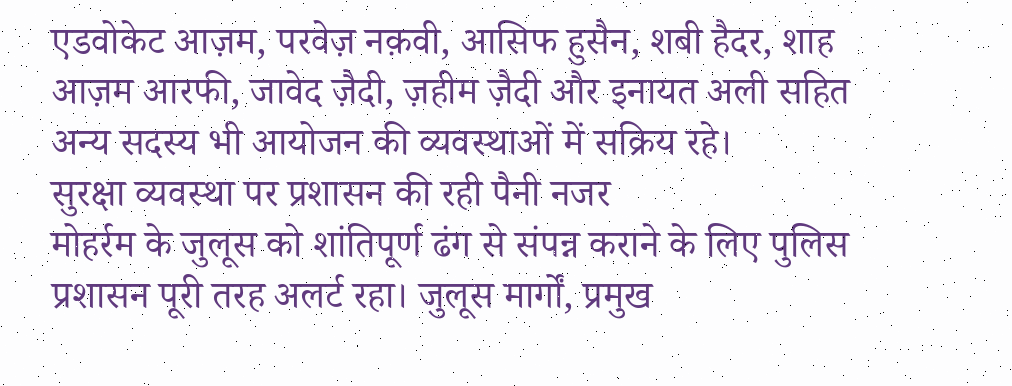एडवोकेट आज़म, परवेज़ नक़वी, आसिफ हुसैन, शबी हैदर, शाह आज़म आरफी, जावेद ज़ैदी, ज़हीम ज़ैदी और इनायत अली सहित अन्य सदस्य भी आयोजन की व्यवस्थाओं में सक्रिय रहे।
सुरक्षा व्यवस्था पर प्रशासन की रही पैनी नजर
मोहर्रम के जुलूस को शांतिपूर्ण ढंग से संपन्न कराने के लिए पुलिस प्रशासन पूरी तरह अलर्ट रहा। जुलूस मार्गों, प्रमुख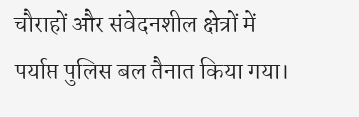चौराहों और संवेदनशील क्षेत्रों में पर्याप्त पुलिस बल तैनात किया गया।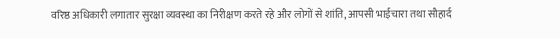वरिष्ठ अधिकारी लगातार सुरक्षा व्यवस्था का निरीक्षण करते रहे और लोगों से शांति, आपसी भाईचारा तथा सौहार्द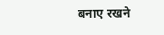बनाए रखने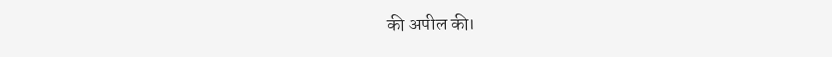की अपील की।